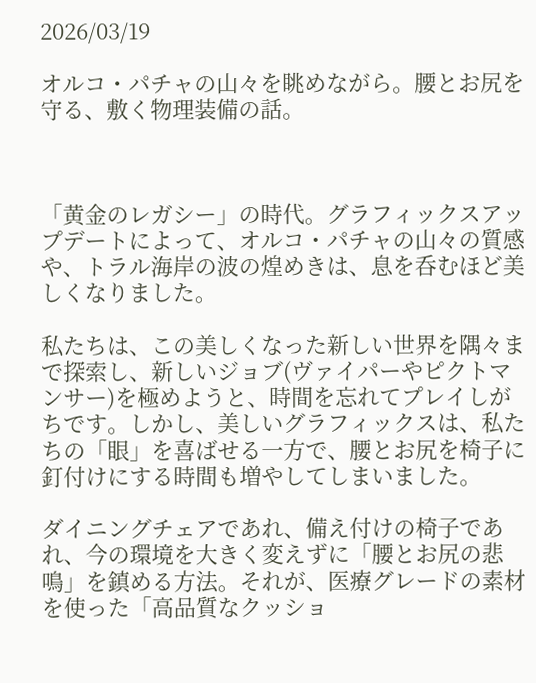2026/03/19

オルコ・パチャの山々を眺めながら。腰とお尻を守る、敷く物理装備の話。



「黄金のレガシー」の時代。グラフィックスアップデートによって、オルコ・パチャの山々の質感や、トラル海岸の波の煌めきは、息を呑むほど美しくなりました。

私たちは、この美しくなった新しい世界を隅々まで探索し、新しいジョブ(ヴァイパーやピクトマンサー)を極めようと、時間を忘れてプレイしがちです。しかし、美しいグラフィックスは、私たちの「眼」を喜ばせる一方で、腰とお尻を椅子に釘付けにする時間も増やしてしまいました。

ダイニングチェアであれ、備え付けの椅子であれ、今の環境を大きく変えずに「腰とお尻の悲鳴」を鎮める方法。それが、医療グレードの素材を使った「高品質なクッショ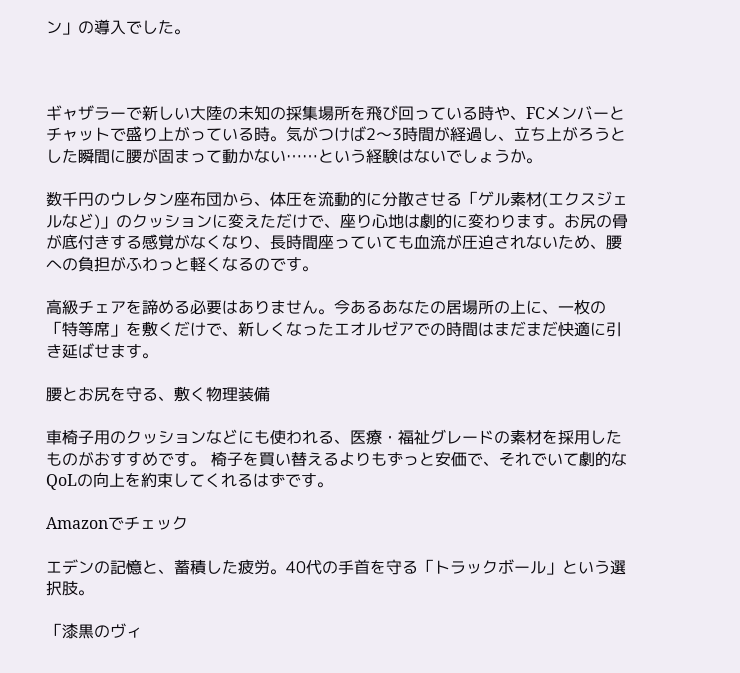ン」の導入でした。



ギャザラーで新しい大陸の未知の採集場所を飛び回っている時や、FCメンバーとチャットで盛り上がっている時。気がつけば2〜3時間が経過し、立ち上がろうとした瞬間に腰が固まって動かない……という経験はないでしょうか。

数千円のウレタン座布団から、体圧を流動的に分散させる「ゲル素材(エクスジェルなど)」のクッションに変えただけで、座り心地は劇的に変わります。お尻の骨が底付きする感覚がなくなり、長時間座っていても血流が圧迫されないため、腰への負担がふわっと軽くなるのです。

高級チェアを諦める必要はありません。今あるあなたの居場所の上に、一枚の「特等席」を敷くだけで、新しくなったエオルゼアでの時間はまだまだ快適に引き延ばせます。

腰とお尻を守る、敷く物理装備

車椅子用のクッションなどにも使われる、医療・福祉グレードの素材を採用したものがおすすめです。 椅子を買い替えるよりもずっと安価で、それでいて劇的なQoLの向上を約束してくれるはずです。

Amazonでチェック

エデンの記憶と、蓄積した疲労。40代の手首を守る「トラックボール」という選択肢。

「漆黒のヴィ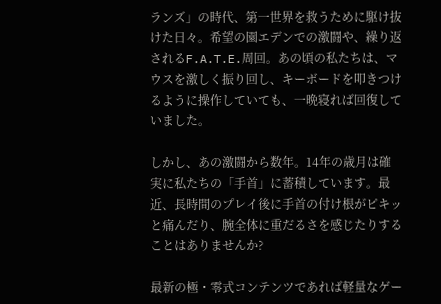ランズ」の時代、第一世界を救うために駆け抜けた日々。希望の園エデンでの激闘や、繰り返されるF.A.T.E.周回。あの頃の私たちは、マウスを激しく振り回し、キーボードを叩きつけるように操作していても、一晩寝れば回復していました。

しかし、あの激闘から数年。14年の歳月は確実に私たちの「手首」に蓄積しています。最近、長時間のプレイ後に手首の付け根がピキッと痛んだり、腕全体に重だるさを感じたりすることはありませんか?

最新の極・零式コンテンツであれば軽量なゲー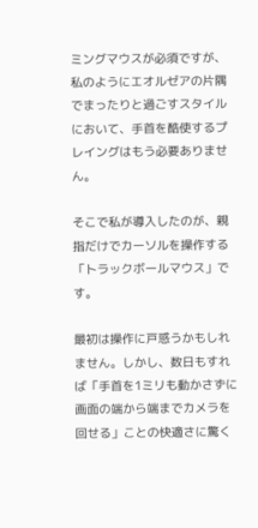ミングマウスが必須ですが、私のようにエオルゼアの片隅でまったりと過ごすスタイルにおいて、手首を酷使するプレイングはもう必要ありません。

そこで私が導入したのが、親指だけでカーソルを操作する「トラックボールマウス」です。

最初は操作に戸惑うかもしれません。しかし、数日もすれば「手首を1ミリも動かさずに画面の端から端までカメラを回せる」ことの快適さに驚く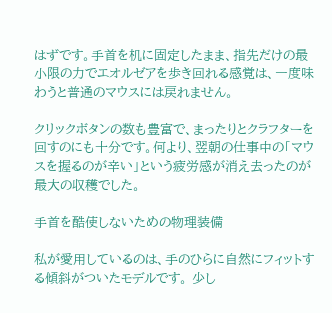はずです。手首を机に固定したまま、指先だけの最小限の力でエオルゼアを歩き回れる感覚は、一度味わうと普通のマウスには戻れません。

クリックボタンの数も豊富で、まったりとクラフターを回すのにも十分です。何より、翌朝の仕事中の「マウスを握るのが辛い」という疲労感が消え去ったのが最大の収穫でした。

手首を酷使しないための物理装備

私が愛用しているのは、手のひらに自然にフィットする傾斜がついたモデルです。 少し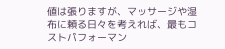値は張りますが、マッサージや湿布に頼る日々を考えれば、最もコストパフォーマン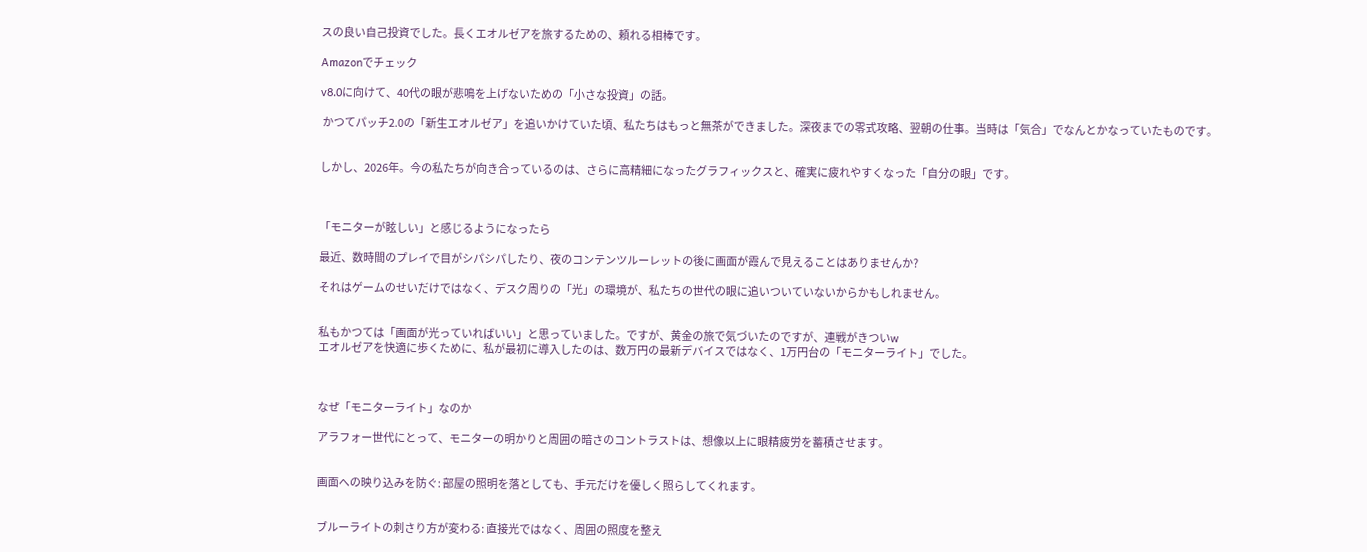スの良い自己投資でした。長くエオルゼアを旅するための、頼れる相棒です。

Amazonでチェック

v8.0に向けて、40代の眼が悲鳴を上げないための「小さな投資」の話。

 かつてパッチ2.0の「新生エオルゼア」を追いかけていた頃、私たちはもっと無茶ができました。深夜までの零式攻略、翌朝の仕事。当時は「気合」でなんとかなっていたものです。


しかし、2026年。今の私たちが向き合っているのは、さらに高精細になったグラフィックスと、確実に疲れやすくなった「自分の眼」です。



「モニターが眩しい」と感じるようになったら

最近、数時間のプレイで目がシパシパしたり、夜のコンテンツルーレットの後に画面が霞んで見えることはありませんか?

それはゲームのせいだけではなく、デスク周りの「光」の環境が、私たちの世代の眼に追いついていないからかもしれません。


私もかつては「画面が光っていればいい」と思っていました。ですが、黄金の旅で気づいたのですが、連戦がきついw
エオルゼアを快適に歩くために、私が最初に導入したのは、数万円の最新デバイスではなく、1万円台の「モニターライト」でした。



なぜ「モニターライト」なのか

アラフォー世代にとって、モニターの明かりと周囲の暗さのコントラストは、想像以上に眼精疲労を蓄積させます。


画面への映り込みを防ぐ: 部屋の照明を落としても、手元だけを優しく照らしてくれます。


ブルーライトの刺さり方が変わる: 直接光ではなく、周囲の照度を整え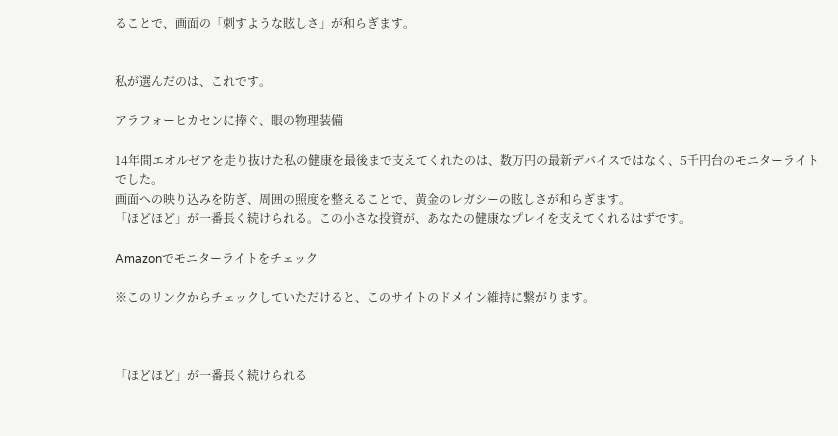ることで、画面の「刺すような眩しさ」が和らぎます。


私が選んだのは、これです。

アラフォーヒカセンに捧ぐ、眼の物理装備

14年間エオルゼアを走り抜けた私の健康を最後まで支えてくれたのは、数万円の最新デバイスではなく、5千円台のモニターライトでした。
画面への映り込みを防ぎ、周囲の照度を整えることで、黄金のレガシーの眩しさが和らぎます。
「ほどほど」が一番長く続けられる。この小さな投資が、あなたの健康なプレイを支えてくれるはずです。

Amazonでモニターライトをチェック

※このリンクからチェックしていただけると、このサイトのドメイン維持に繋がります。



「ほどほど」が一番長く続けられる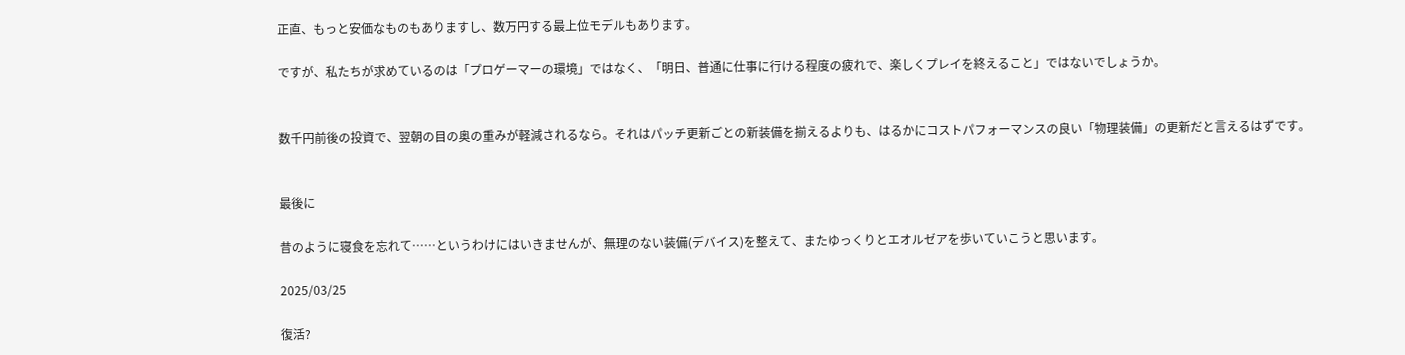正直、もっと安価なものもありますし、数万円する最上位モデルもあります。

ですが、私たちが求めているのは「プロゲーマーの環境」ではなく、「明日、普通に仕事に行ける程度の疲れで、楽しくプレイを終えること」ではないでしょうか。


数千円前後の投資で、翌朝の目の奥の重みが軽減されるなら。それはパッチ更新ごとの新装備を揃えるよりも、はるかにコストパフォーマンスの良い「物理装備」の更新だと言えるはずです。


最後に

昔のように寝食を忘れて……というわけにはいきませんが、無理のない装備(デバイス)を整えて、またゆっくりとエオルゼアを歩いていこうと思います。

2025/03/25

復活?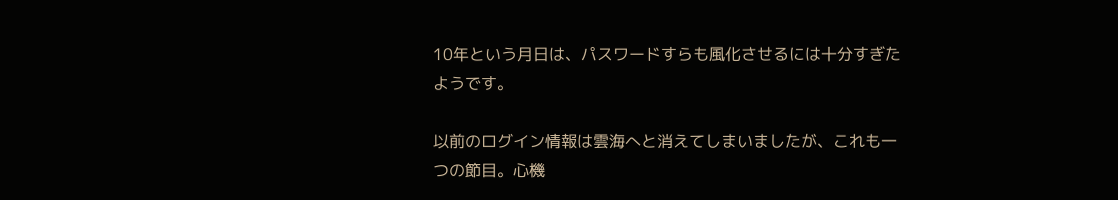10年という月日は、パスワードすらも風化させるには十分すぎたようです。

以前のログイン情報は雲海へと消えてしまいましたが、これも一つの節目。心機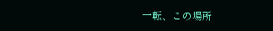一転、この場所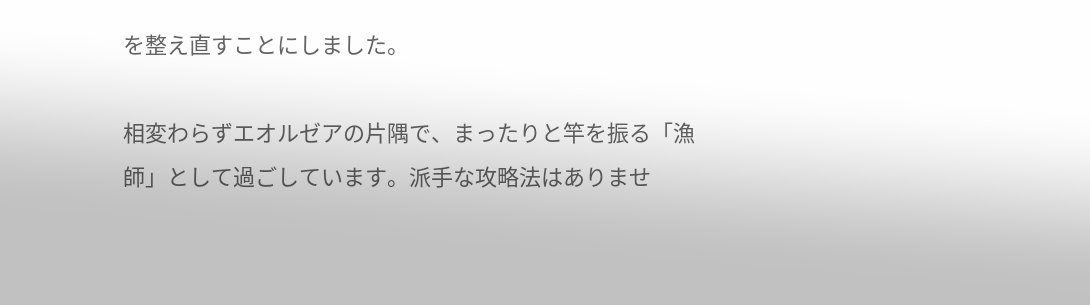を整え直すことにしました。

相変わらずエオルゼアの片隅で、まったりと竿を振る「漁師」として過ごしています。派手な攻略法はありませ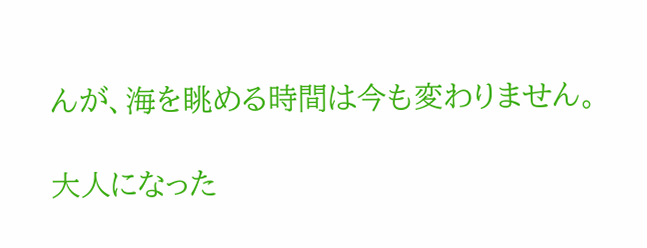んが、海を眺める時間は今も変わりません。

大人になった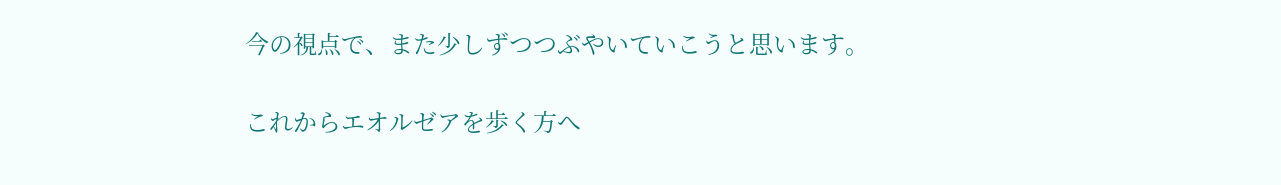今の視点で、また少しずつつぶやいていこうと思います。

これからエオルゼアを歩く方へ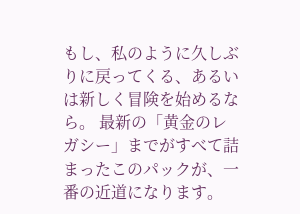もし、私のように久しぶりに戻ってくる、あるいは新しく冒険を始めるなら。 最新の「黄金のレガシー」までがすべて詰まったこのパックが、一番の近道になります。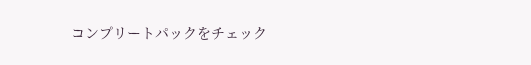コンプリートパックをチェック